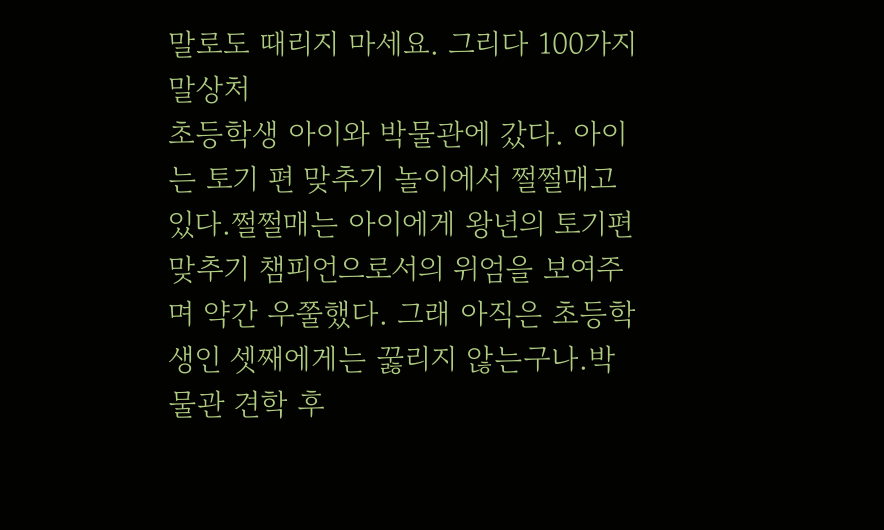말로도 때리지 마세요. 그리다 100가지 말상처
초등학생 아이와 박물관에 갔다. 아이는 토기 편 맞추기 놀이에서 쩔쩔매고 있다.쩔쩔매는 아이에게 왕년의 토기편 맞추기 챔피언으로서의 위엄을 보여주며 약간 우쭐했다. 그래 아직은 초등학생인 셋째에게는 꿇리지 않는구나.박물관 견학 후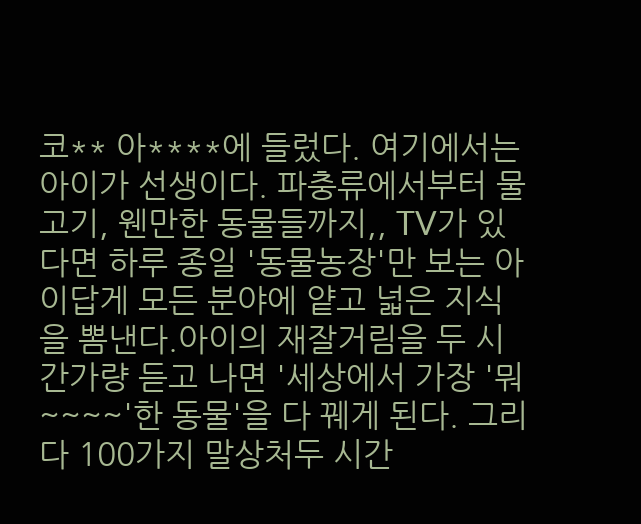코** 아****에 들렀다. 여기에서는 아이가 선생이다. 파충류에서부터 물고기, 웬만한 동물들까지,, TV가 있다면 하루 종일 '동물농장'만 보는 아이답게 모든 분야에 얕고 넓은 지식을 뽐낸다.아이의 재잘거림을 두 시간가량 듣고 나면 '세상에서 가장 '뭐~~~~'한 동물'을 다 꿰게 된다. 그리다 100가지 말상처두 시간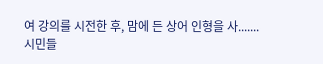여 강의를 시전한 후, 맘에 든 상어 인형을 사.......
시민들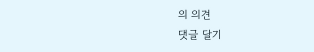의 의견
댓글 달기